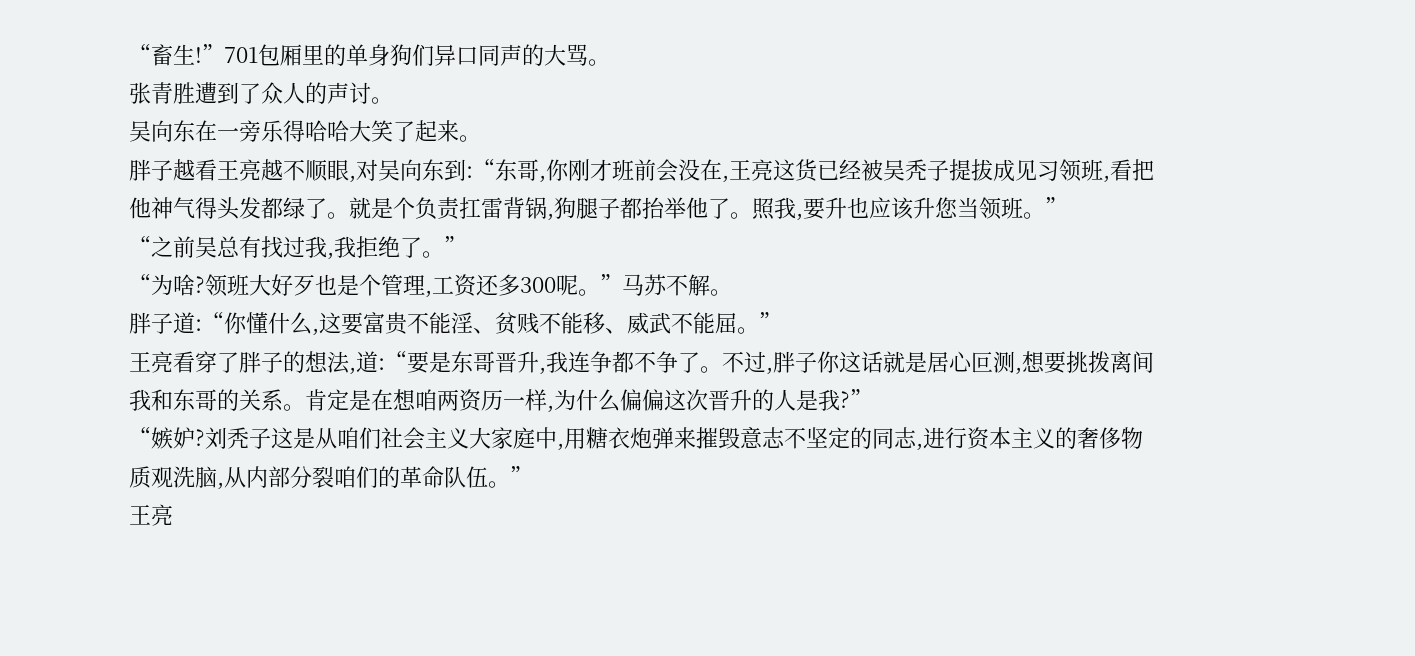“畜生!”701包厢里的单身狗们异口同声的大骂。
张青胜遭到了众人的声讨。
吴向东在一旁乐得哈哈大笑了起来。
胖子越看王亮越不顺眼,对吴向东到:“东哥,你刚才班前会没在,王亮这货已经被吴秃子提拔成见习领班,看把他神气得头发都绿了。就是个负责扛雷背锅,狗腿子都抬举他了。照我,要升也应该升您当领班。”
“之前吴总有找过我,我拒绝了。”
“为啥?领班大好歹也是个管理,工资还多300呢。”马苏不解。
胖子道:“你懂什么,这要富贵不能淫、贫贱不能移、威武不能屈。”
王亮看穿了胖子的想法,道:“要是东哥晋升,我连争都不争了。不过,胖子你这话就是居心叵测,想要挑拨离间我和东哥的关系。肯定是在想咱两资历一样,为什么偏偏这次晋升的人是我?”
“嫉妒?刘秃子这是从咱们社会主义大家庭中,用糖衣炮弹来摧毁意志不坚定的同志,进行资本主义的奢侈物质观洗脑,从内部分裂咱们的革命队伍。”
王亮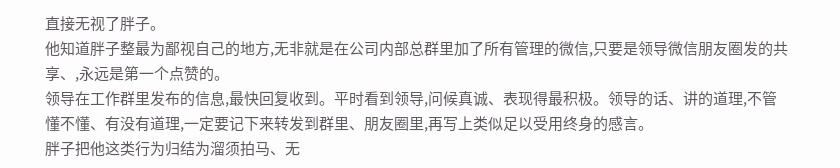直接无视了胖子。
他知道胖子整最为鄙视自己的地方,无非就是在公司内部总群里加了所有管理的微信,只要是领导微信朋友圈发的共享、,永远是第一个点赞的。
领导在工作群里发布的信息,最快回复收到。平时看到领导,问候真诚、表现得最积极。领导的话、讲的道理,不管懂不懂、有没有道理,一定要记下来转发到群里、朋友圈里,再写上类似足以受用终身的感言。
胖子把他这类行为归结为溜须拍马、无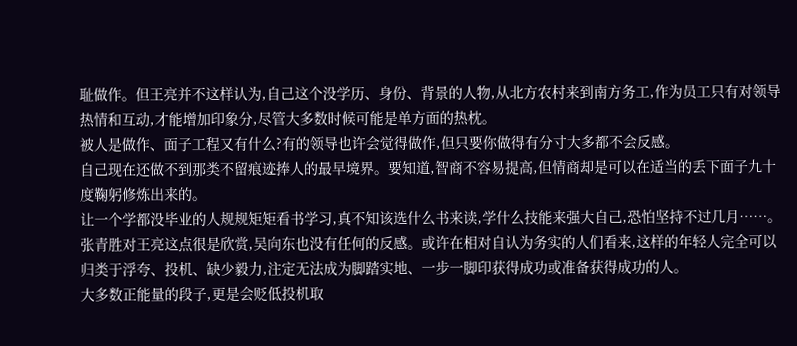耻做作。但王亮并不这样认为,自己这个没学历、身份、背景的人物,从北方农村来到南方务工,作为员工只有对领导热情和互动,才能增加印象分,尽管大多数时候可能是单方面的热枕。
被人是做作、面子工程又有什么?有的领导也许会觉得做作,但只要你做得有分寸大多都不会反感。
自己现在还做不到那类不留痕迹捧人的最早境界。要知道,智商不容易提高,但情商却是可以在适当的丢下面子九十度鞠躬修炼出来的。
让一个学都没毕业的人规规矩矩看书学习,真不知该选什么书来读,学什么技能来强大自己,恐怕坚持不过几月……。
张青胜对王亮这点很是欣赏,吴向东也没有任何的反感。或许在相对自认为务实的人们看来,这样的年轻人完全可以归类于浮夸、投机、缺少毅力,注定无法成为脚踏实地、一步一脚印获得成功或准备获得成功的人。
大多数正能量的段子,更是会贬低投机取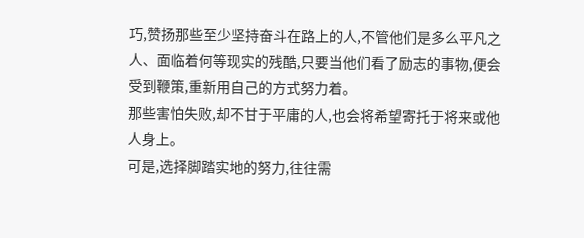巧,赞扬那些至少坚持奋斗在路上的人,不管他们是多么平凡之人、面临着何等现实的残酷,只要当他们看了励志的事物,便会受到鞭策,重新用自己的方式努力着。
那些害怕失败,却不甘于平庸的人,也会将希望寄托于将来或他人身上。
可是,选择脚踏实地的努力,往往需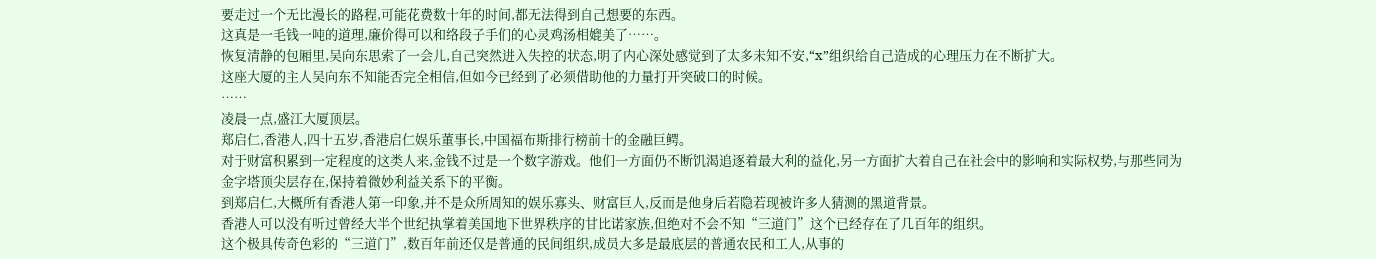要走过一个无比漫长的路程,可能花费数十年的时间,都无法得到自己想要的东西。
这真是一毛钱一吨的道理,廉价得可以和络段子手们的心灵鸡汤相媲美了……。
恢复清静的包厢里,吴向东思索了一会儿,自己突然进入失控的状态,明了内心深处感觉到了太多未知不安,“x”组织给自己造成的心理压力在不断扩大。
这座大厦的主人吴向东不知能否完全相信,但如今已经到了必须借助他的力量打开突破口的时候。
……
凌晨一点,盛江大厦顶层。
郑启仁,香港人,四十五岁,香港启仁娱乐董事长,中国福布斯排行榜前十的金融巨鳄。
对于财富积累到一定程度的这类人来,金钱不过是一个数字游戏。他们一方面仍不断饥渴追逐着最大利的益化,另一方面扩大着自己在社会中的影响和实际权势,与那些同为金字塔顶尖层存在,保持着微妙利益关系下的平衡。
到郑启仁,大概所有香港人第一印象,并不是众所周知的娱乐寡头、财富巨人,反而是他身后若隐若现被许多人猜测的黑道背景。
香港人可以没有听过曾经大半个世纪执掌着美国地下世界秩序的甘比诺家族,但绝对不会不知“三道门”这个已经存在了几百年的组织。
这个极具传奇色彩的“三道门”,数百年前还仅是普通的民间组织,成员大多是最底层的普通农民和工人,从事的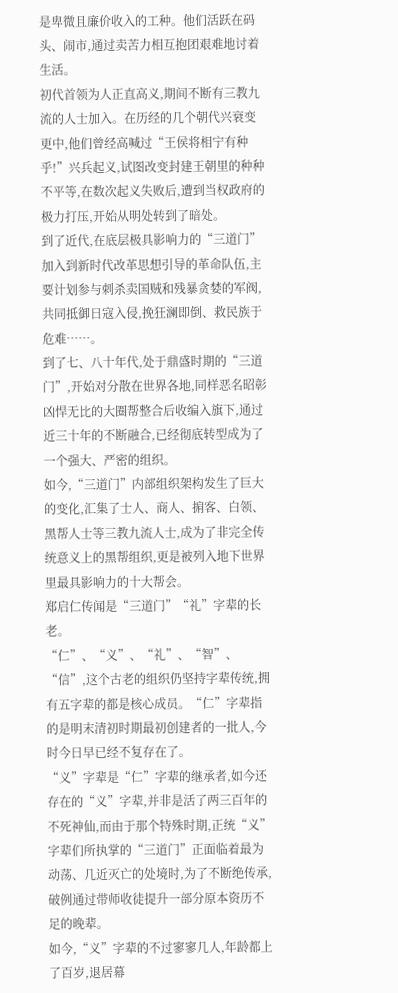是卑微且廉价收入的工种。他们活跃在码头、闹市,通过卖苦力相互抱团艰难地讨着生活。
初代首领为人正直高义,期间不断有三教九流的人士加入。在历经的几个朝代兴衰变更中,他们曾经高喊过“王侯将相宁有种乎!”兴兵起义,试图改变封建王朝里的种种不平等,在数次起义失败后,遭到当权政府的极力打压,开始从明处转到了暗处。
到了近代,在底层极具影响力的“三道门”加入到新时代改革思想引导的革命队伍,主要计划参与刺杀卖国贼和残暴贪婪的军阀,共同抵御日寇入侵,挽狂澜即倒、救民族于危难……。
到了七、八十年代,处于鼎盛时期的“三道门”,开始对分散在世界各地,同样恶名昭彰凶悍无比的大圈帮整合后收编入旗下,通过近三十年的不断融合,已经彻底转型成为了一个强大、严密的组织。
如今,“三道门”内部组织架构发生了巨大的变化,汇集了士人、商人、掮客、白领、黑帮人士等三教九流人士,成为了非完全传统意义上的黑帮组织,更是被列入地下世界里最具影响力的十大帮会。
郑启仁传闻是“三道门”“礼”字辈的长老。
“仁”、“义”、“礼”、“智”、“信”,这个古老的组织仍坚持字辈传统,拥有五字辈的都是核心成员。“仁”字辈指的是明末清初时期最初创建者的一批人,今时今日早已经不复存在了。
“义”字辈是“仁”字辈的继承者,如今还存在的“义”字辈,并非是活了两三百年的不死神仙,而由于那个特殊时期,正统“义”字辈们所执掌的“三道门”正面临着最为动荡、几近灭亡的处境时,为了不断绝传承,破例通过带师收徒提升一部分原本资历不足的晚辈。
如今,“义”字辈的不过寥寥几人,年龄都上了百岁,退居幕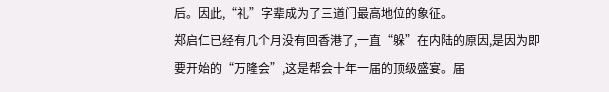后。因此,“礼”字辈成为了三道门最高地位的象征。
郑启仁已经有几个月没有回香港了,一直“躲”在内陆的原因,是因为即要开始的“万隆会”,这是帮会十年一届的顶级盛宴。届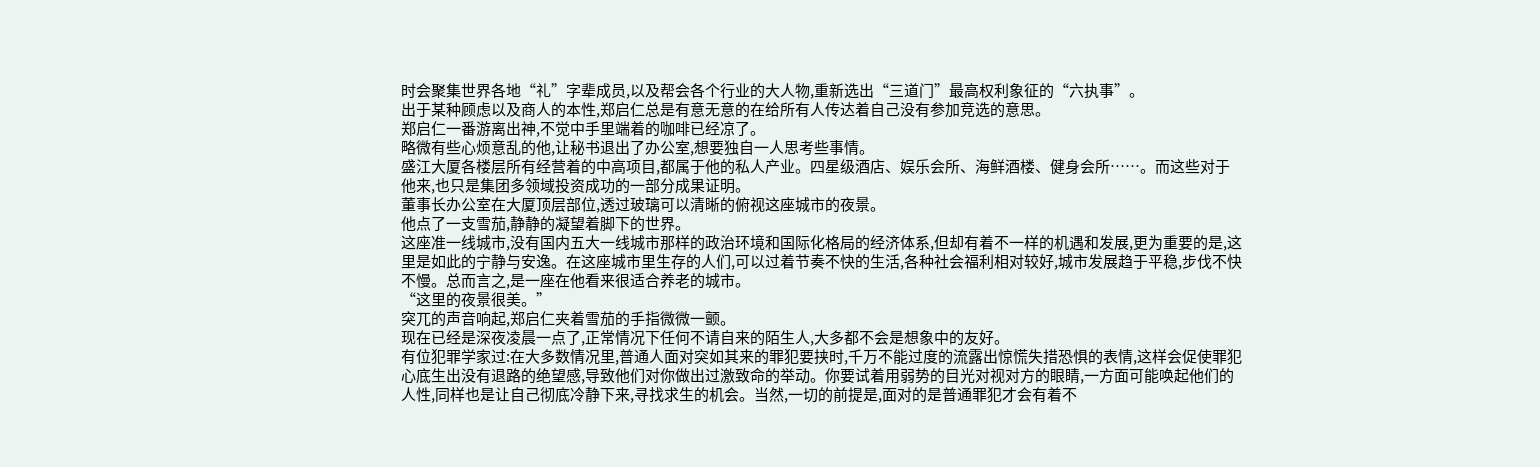时会聚集世界各地“礼”字辈成员,以及帮会各个行业的大人物,重新选出“三道门”最高权利象征的“六执事”。
出于某种顾虑以及商人的本性,郑启仁总是有意无意的在给所有人传达着自己没有参加竞选的意思。
郑启仁一番游离出神,不觉中手里端着的咖啡已经凉了。
略微有些心烦意乱的他,让秘书退出了办公室,想要独自一人思考些事情。
盛江大厦各楼层所有经营着的中高项目,都属于他的私人产业。四星级酒店、娱乐会所、海鲜酒楼、健身会所……。而这些对于他来,也只是集团多领域投资成功的一部分成果证明。
董事长办公室在大厦顶层部位,透过玻璃可以清晰的俯视这座城市的夜景。
他点了一支雪茄,静静的凝望着脚下的世界。
这座准一线城市,没有国内五大一线城市那样的政治环境和国际化格局的经济体系,但却有着不一样的机遇和发展,更为重要的是,这里是如此的宁静与安逸。在这座城市里生存的人们,可以过着节奏不快的生活,各种社会福利相对较好,城市发展趋于平稳,步伐不快不慢。总而言之,是一座在他看来很适合养老的城市。
“这里的夜景很美。”
突兀的声音响起,郑启仁夹着雪茄的手指微微一颤。
现在已经是深夜凌晨一点了,正常情况下任何不请自来的陌生人,大多都不会是想象中的友好。
有位犯罪学家过:在大多数情况里,普通人面对突如其来的罪犯要挟时,千万不能过度的流露出惊慌失措恐惧的表情,这样会促使罪犯心底生出没有退路的绝望感,导致他们对你做出过激致命的举动。你要试着用弱势的目光对视对方的眼睛,一方面可能唤起他们的人性,同样也是让自己彻底冷静下来,寻找求生的机会。当然,一切的前提是,面对的是普通罪犯才会有着不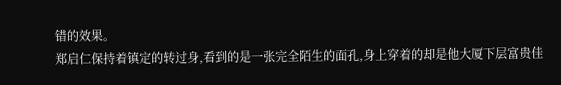错的效果。
郑启仁保持着镇定的转过身,看到的是一张完全陌生的面孔,身上穿着的却是他大厦下层富贵佳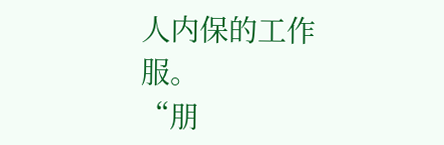人内保的工作服。
“朋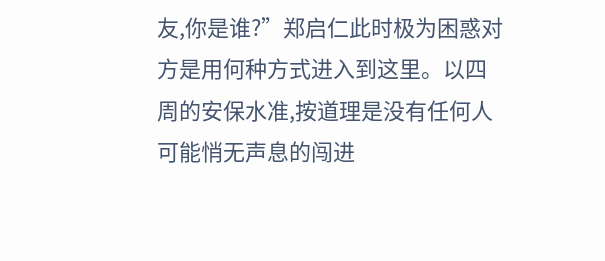友,你是谁?”郑启仁此时极为困惑对方是用何种方式进入到这里。以四周的安保水准,按道理是没有任何人可能悄无声息的闯进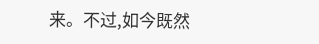来。不过,如今既然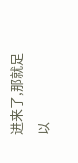进来了,那就足以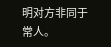明对方非同于常人。